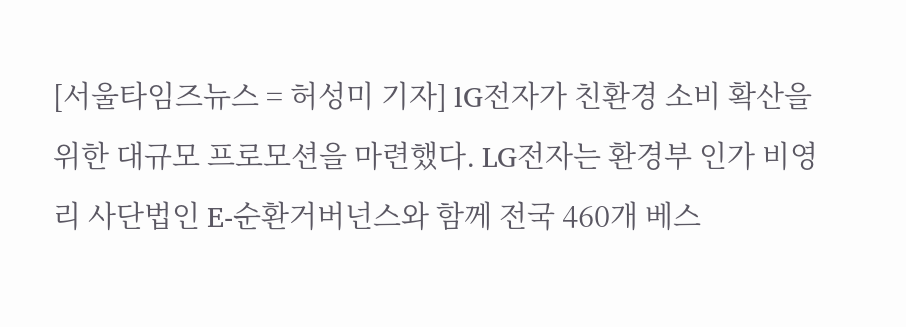[서울타임즈뉴스 = 허성미 기자] lG전자가 친환경 소비 확산을 위한 대규모 프로모션을 마련했다. LG전자는 환경부 인가 비영리 사단법인 E-순환거버넌스와 함께 전국 460개 베스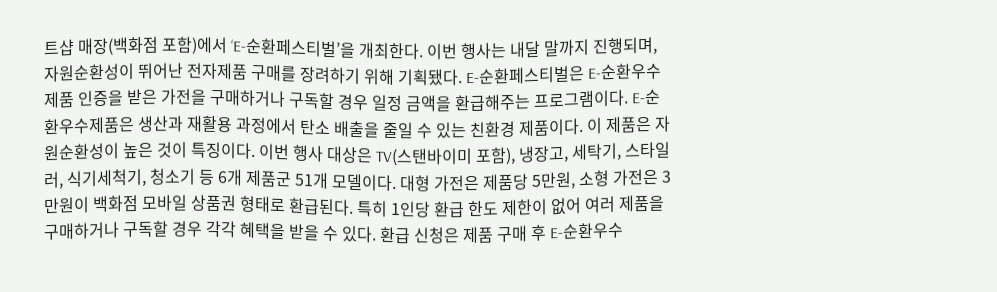트샵 매장(백화점 포함)에서 ‘E-순환페스티벌’을 개최한다. 이번 행사는 내달 말까지 진행되며, 자원순환성이 뛰어난 전자제품 구매를 장려하기 위해 기획됐다. E-순환페스티벌은 E-순환우수제품 인증을 받은 가전을 구매하거나 구독할 경우 일정 금액을 환급해주는 프로그램이다. E-순환우수제품은 생산과 재활용 과정에서 탄소 배출을 줄일 수 있는 친환경 제품이다. 이 제품은 자원순환성이 높은 것이 특징이다. 이번 행사 대상은 TV(스탠바이미 포함), 냉장고, 세탁기, 스타일러, 식기세척기, 청소기 등 6개 제품군 51개 모델이다. 대형 가전은 제품당 5만원, 소형 가전은 3만원이 백화점 모바일 상품권 형태로 환급된다. 특히 1인당 환급 한도 제한이 없어 여러 제품을 구매하거나 구독할 경우 각각 혜택을 받을 수 있다. 환급 신청은 제품 구매 후 E-순환우수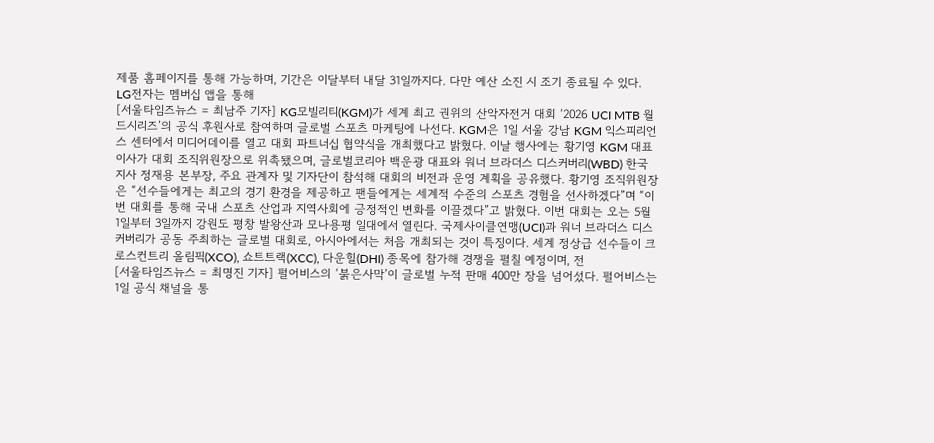제품 홈페이지를 통해 가능하며, 기간은 이달부터 내달 31일까지다. 다만 예산 소진 시 조기 종료될 수 있다. LG전자는 멤버십 앱을 통해
[서울타임즈뉴스 = 최남주 기자] KG모빌리티(KGM)가 세계 최고 권위의 산악자전거 대회 ‘2026 UCI MTB 월드시리즈’의 공식 후원사로 참여하며 글로벌 스포츠 마케팅에 나선다. KGM은 1일 서울 강남 KGM 익스피리언스 센터에서 미디어데이를 열고 대회 파트너십 협약식을 개최했다고 밝혔다. 이날 행사에는 황기영 KGM 대표이사가 대회 조직위원장으로 위촉됐으며, 글로벌코리아 백운광 대표와 워너 브라더스 디스커버리(WBD) 한국지사 정재용 본부장, 주요 관계자 및 기자단이 참석해 대회의 비전과 운영 계획을 공유했다. 황기영 조직위원장은 “선수들에게는 최고의 경기 환경을 제공하고 팬들에게는 세계적 수준의 스포츠 경험을 선사하겠다”며 “이번 대회를 통해 국내 스포츠 산업과 지역사회에 긍정적인 변화를 이끌겠다”고 밝혔다. 이번 대회는 오는 5월 1일부터 3일까지 강원도 평창 발왕산과 모나용평 일대에서 열린다. 국제사이클연맹(UCI)과 워너 브라더스 디스커버리가 공동 주최하는 글로벌 대회로, 아시아에서는 처음 개최되는 것이 특징이다. 세계 정상급 선수들이 크로스컨트리 올림픽(XCO), 쇼트트랙(XCC), 다운힐(DHI) 종목에 참가해 경쟁을 펼칠 예정이며, 전
[서울타임즈뉴스 = 최명진 기자] 펄어비스의 ‘붉은사막’이 글로벌 누적 판매 400만 장을 넘어섰다. 펄어비스는 1일 공식 채널을 통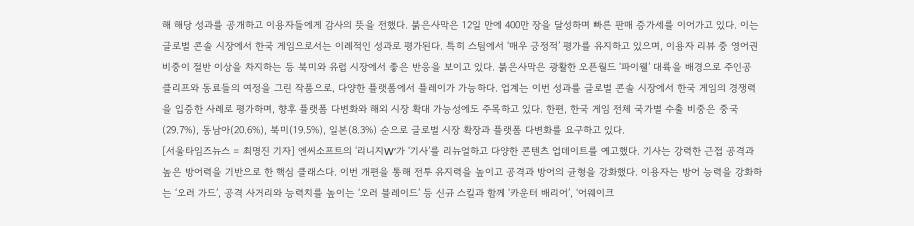해 해당 성과를 공개하고 이용자들에게 감사의 뜻을 전했다. 붉은사막은 12일 만에 400만 장을 달성하며 빠른 판매 증가세를 이어가고 있다. 이는 글로벌 콘솔 시장에서 한국 게임으로서는 이례적인 성과로 평가된다. 특히 스팀에서 ‘매우 긍정적’ 평가를 유지하고 있으며, 이용자 리뷰 중 영어권 비중이 절반 이상을 차지하는 등 북미와 유럽 시장에서 좋은 반응을 보이고 있다. 붉은사막은 광활한 오픈월드 ‘파이웰’ 대륙을 배경으로 주인공 클리프와 동료들의 여정을 그린 작품으로, 다양한 플랫폼에서 플레이가 가능하다. 업계는 이번 성과를 글로벌 콘솔 시장에서 한국 게임의 경쟁력을 입증한 사례로 평가하며, 향후 플랫폼 다변화와 해외 시장 확대 가능성에도 주목하고 있다. 한편, 한국 게임 전체 국가별 수출 비중은 중국(29.7%), 동남아(20.6%), 북미(19.5%), 일본(8.3%) 순으로 글로벌 시장 확장과 플랫폼 다변화를 요구하고 있다.
[서울타임즈뉴스 = 최명진 기자] 엔씨소프트의 ‘리니지W’가 ‘기사’를 리뉴얼하고 다양한 콘텐츠 업데이트를 예고했다. 기사는 강력한 근접 공격과 높은 방어력을 기반으로 한 핵심 클래스다. 이번 개편을 통해 전투 유지력을 높이고 공격과 방어의 균형을 강화했다. 이용자는 방어 능력을 강화하는 ‘오러 가드’, 공격 사거리와 능력치를 높이는 ‘오러 블레이드’ 등 신규 스킬과 함께 ‘카운터 배리어’, ‘어웨이크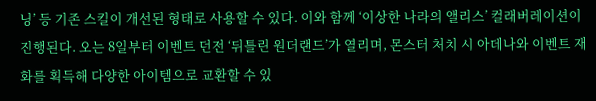닝’ 등 기존 스킬이 개선된 형태로 사용할 수 있다. 이와 함께 ‘이상한 나라의 앨리스’ 컬래버레이션이 진행된다. 오는 8일부터 이벤트 던전 ‘뒤틀린 원더랜드’가 열리며, 몬스터 처치 시 아데나와 이벤트 재화를 획득해 다양한 아이템으로 교환할 수 있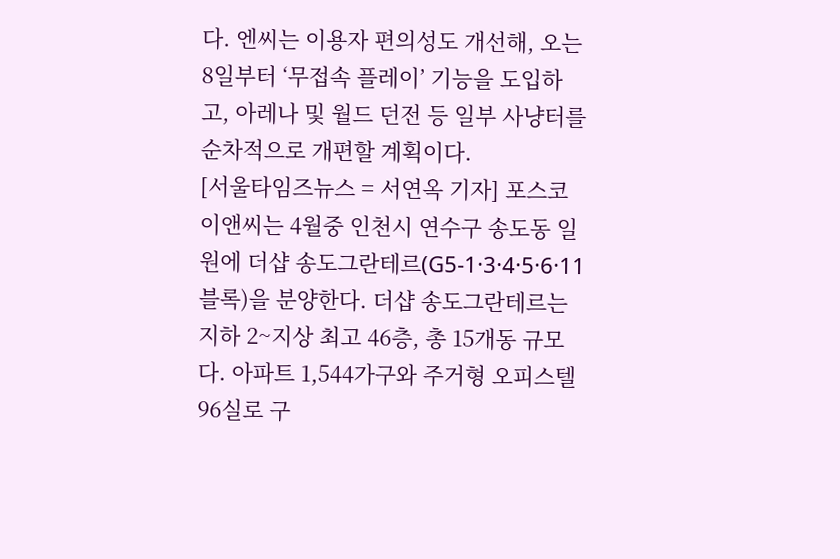다. 엔씨는 이용자 편의성도 개선해, 오는 8일부터 ‘무접속 플레이’ 기능을 도입하고, 아레나 및 월드 던전 등 일부 사냥터를 순차적으로 개편할 계획이다.
[서울타임즈뉴스 = 서연옥 기자] 포스코이앤씨는 4월중 인천시 연수구 송도동 일원에 더샵 송도그란테르(G5-1·3·4·5·6·11블록)을 분양한다. 더샵 송도그란테르는 지하 2~지상 최고 46층, 총 15개동 규모다. 아파트 1,544가구와 주거형 오피스텔 96실로 구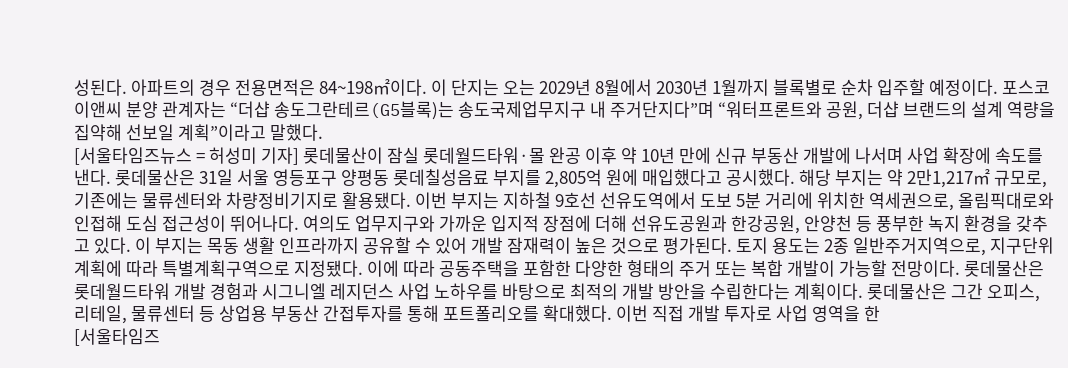성된다. 아파트의 경우 전용면적은 84~198㎡이다. 이 단지는 오는 2029년 8월에서 2030년 1월까지 블록별로 순차 입주할 예정이다. 포스코이앤씨 분양 관계자는 “더샵 송도그란테르(G5블록)는 송도국제업무지구 내 주거단지다”며 “워터프론트와 공원, 더샵 브랜드의 설계 역량을 집약해 선보일 계획”이라고 말했다.
[서울타임즈뉴스 = 허성미 기자] 롯데물산이 잠실 롯데월드타워·몰 완공 이후 약 10년 만에 신규 부동산 개발에 나서며 사업 확장에 속도를 낸다. 롯데물산은 31일 서울 영등포구 양평동 롯데칠성음료 부지를 2,805억 원에 매입했다고 공시했다. 해당 부지는 약 2만1,217㎡ 규모로, 기존에는 물류센터와 차량정비기지로 활용됐다. 이번 부지는 지하철 9호선 선유도역에서 도보 5분 거리에 위치한 역세권으로, 올림픽대로와 인접해 도심 접근성이 뛰어나다. 여의도 업무지구와 가까운 입지적 장점에 더해 선유도공원과 한강공원, 안양천 등 풍부한 녹지 환경을 갖추고 있다. 이 부지는 목동 생활 인프라까지 공유할 수 있어 개발 잠재력이 높은 것으로 평가된다. 토지 용도는 2종 일반주거지역으로, 지구단위계획에 따라 특별계획구역으로 지정됐다. 이에 따라 공동주택을 포함한 다양한 형태의 주거 또는 복합 개발이 가능할 전망이다. 롯데물산은 롯데월드타워 개발 경험과 시그니엘 레지던스 사업 노하우를 바탕으로 최적의 개발 방안을 수립한다는 계획이다. 롯데물산은 그간 오피스, 리테일, 물류센터 등 상업용 부동산 간접투자를 통해 포트폴리오를 확대했다. 이번 직접 개발 투자로 사업 영역을 한
[서울타임즈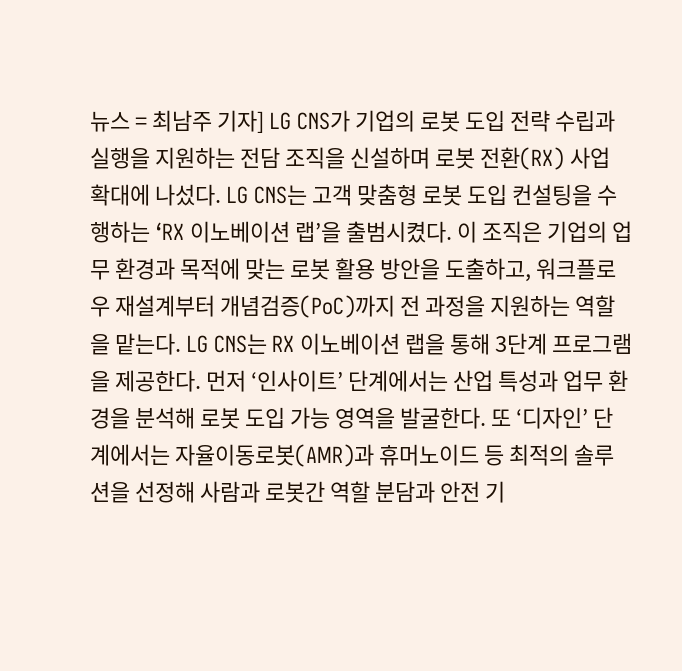뉴스 = 최남주 기자] LG CNS가 기업의 로봇 도입 전략 수립과 실행을 지원하는 전담 조직을 신설하며 로봇 전환(RX) 사업 확대에 나섰다. LG CNS는 고객 맞춤형 로봇 도입 컨설팅을 수행하는 ‘RX 이노베이션 랩’을 출범시켰다. 이 조직은 기업의 업무 환경과 목적에 맞는 로봇 활용 방안을 도출하고, 워크플로우 재설계부터 개념검증(PoC)까지 전 과정을 지원하는 역할을 맡는다. LG CNS는 RX 이노베이션 랩을 통해 3단계 프로그램을 제공한다. 먼저 ‘인사이트’ 단계에서는 산업 특성과 업무 환경을 분석해 로봇 도입 가능 영역을 발굴한다. 또 ‘디자인’ 단계에서는 자율이동로봇(AMR)과 휴머노이드 등 최적의 솔루션을 선정해 사람과 로봇간 역할 분담과 안전 기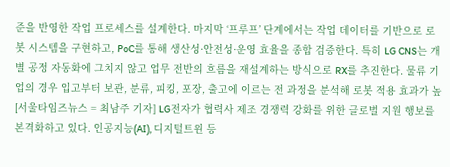준을 반영한 작업 프로세스를 설계한다. 마지막 ‘프루프’ 단계에서는 작업 데이터를 기반으로 로봇 시스템을 구현하고, PoC를 통해 생산성·안전성·운영 효율을 종합 검증한다. 특히 LG CNS는 개별 공정 자동화에 그치지 않고 업무 전반의 흐름을 재설계하는 방식으로 RX를 추진한다. 물류 기업의 경우 입고부터 보관, 분류, 피킹, 포장, 출고에 이르는 전 과정을 분석해 로봇 적용 효과가 높
[서울타임즈뉴스 = 최남주 기자] LG전자가 협력사 제조 경쟁력 강화를 위한 글로벌 지원 행보를 본격화하고 있다. 인공지능(AI), 디지털트윈 등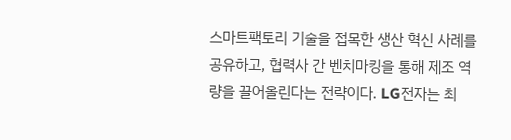스마트팩토리 기술을 접목한 생산 혁신 사례를 공유하고, 협력사 간 벤치마킹을 통해 제조 역량을 끌어올린다는 전략이다. LG전자는 최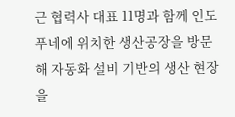근 협력사 대표 11명과 함께 인도 푸네에 위치한 생산공장을 방문해 자동화 설비 기반의 생산 현장을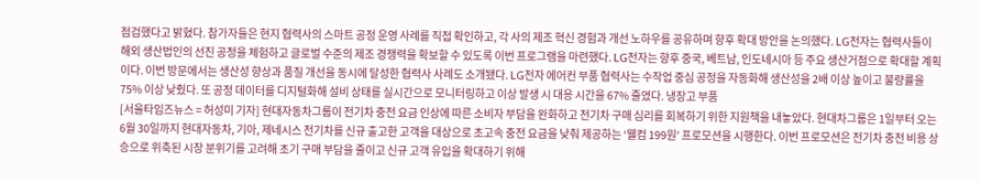점검했다고 밝혔다. 참가자들은 현지 협력사의 스마트 공정 운영 사례를 직접 확인하고, 각 사의 제조 혁신 경험과 개선 노하우를 공유하며 향후 확대 방안을 논의했다. LG전자는 협력사들이 해외 생산법인의 선진 공정을 체험하고 글로벌 수준의 제조 경쟁력을 확보할 수 있도록 이번 프로그램을 마련했다. LG전자는 향후 중국, 베트남, 인도네시아 등 주요 생산거점으로 확대할 계획이다. 이번 방문에서는 생산성 향상과 품질 개선을 동시에 달성한 협력사 사례도 소개됐다. LG전자 에어컨 부품 협력사는 수작업 중심 공정을 자동화해 생산성을 2배 이상 높이고 불량률을 75% 이상 낮췄다. 또 공정 데이터를 디지털화해 설비 상태를 실시간으로 모니터링하고 이상 발생 시 대응 시간을 67% 줄였다. 냉장고 부품
[서울타임즈뉴스 = 허성미 기자] 현대자동차그룹이 전기차 충전 요금 인상에 따른 소비자 부담을 완화하고 전기차 구매 심리를 회복하기 위한 지원책을 내놓았다. 현대차그룹은 1일부터 오는 6월 30일까지 현대자동차, 기아, 제네시스 전기차를 신규 출고한 고객을 대상으로 초고속 충전 요금을 낮춰 제공하는 ‘웰컴 199원’ 프로모션을 시행한다. 이번 프로모션은 전기차 충전 비용 상승으로 위축된 시장 분위기를 고려해 초기 구매 부담을 줄이고 신규 고객 유입을 확대하기 위해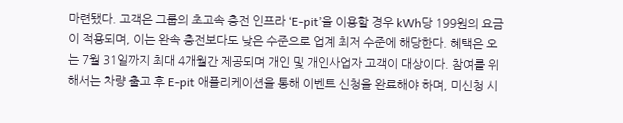마련됐다. 고객은 그룹의 초고속 충전 인프라 ‘E-pit’을 이용할 경우 kWh당 199원의 요금이 적용되며, 이는 완속 충전보다도 낮은 수준으로 업계 최저 수준에 해당한다. 혜택은 오는 7월 31일까지 최대 4개월간 제공되며 개인 및 개인사업자 고객이 대상이다. 참여를 위해서는 차량 출고 후 E-pit 애플리케이션을 통해 이벤트 신청을 완료해야 하며, 미신청 시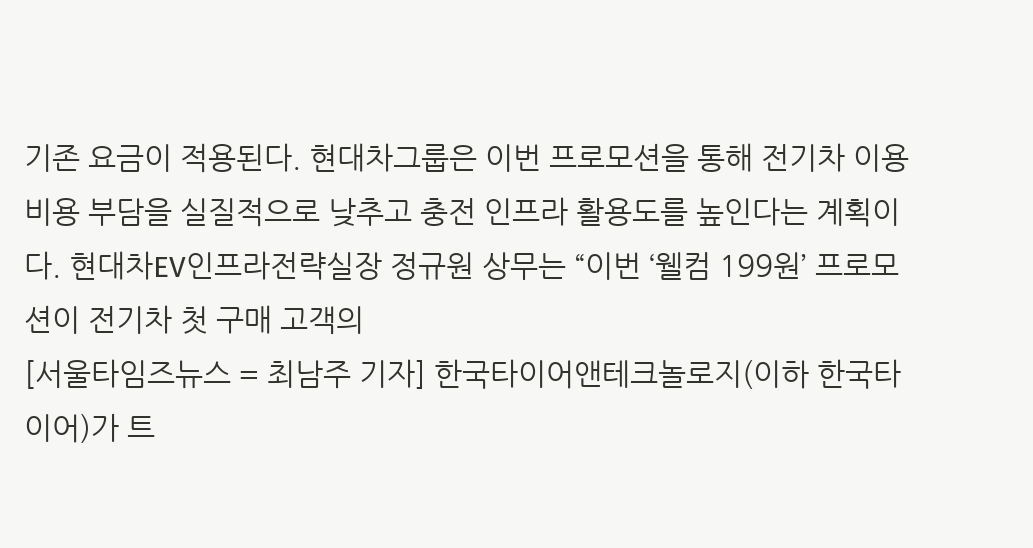기존 요금이 적용된다. 현대차그룹은 이번 프로모션을 통해 전기차 이용 비용 부담을 실질적으로 낮추고 충전 인프라 활용도를 높인다는 계획이다. 현대차EV인프라전략실장 정규원 상무는 “이번 ‘웰컴 199원’ 프로모션이 전기차 첫 구매 고객의
[서울타임즈뉴스 = 최남주 기자] 한국타이어앤테크놀로지(이하 한국타이어)가 트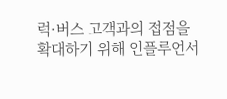럭·버스 고객과의 접점을 확대하기 위해 인플루언서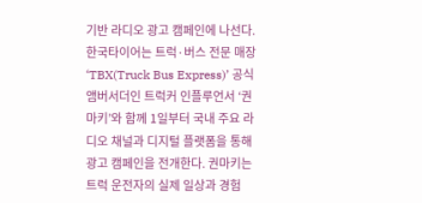기반 라디오 광고 캠페인에 나선다. 한국타이어는 트럭·버스 전문 매장 ‘TBX(Truck Bus Express)’ 공식 앰버서더인 트럭커 인플루언서 ‘권마키’와 함께 1일부터 국내 주요 라디오 채널과 디지털 플랫폼을 통해 광고 캠페인을 전개한다. 권마키는 트럭 운전자의 실제 일상과 경험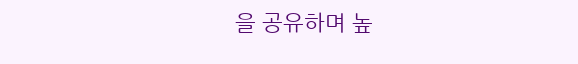을 공유하며 높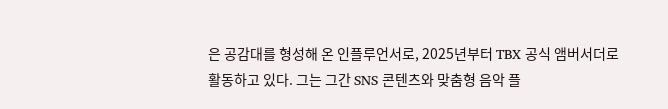은 공감대를 형성해 온 인플루언서로, 2025년부터 TBX 공식 앰버서더로 활동하고 있다. 그는 그간 SNS 콘텐츠와 맞춤형 음악 플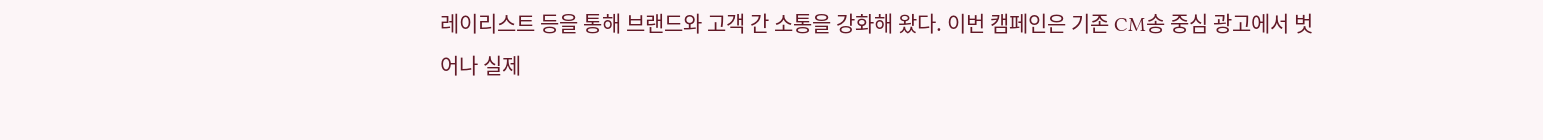레이리스트 등을 통해 브랜드와 고객 간 소통을 강화해 왔다. 이번 캠페인은 기존 CM송 중심 광고에서 벗어나 실제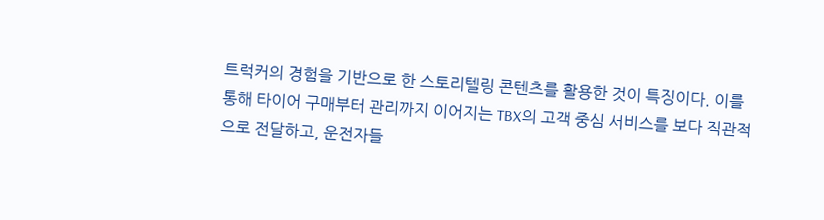트럭커의 경험을 기반으로 한 스토리텔링 콘텐츠를 활용한 것이 특징이다. 이를 통해 타이어 구매부터 관리까지 이어지는 TBX의 고객 중심 서비스를 보다 직관적으로 전달하고, 운전자들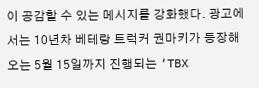이 공감할 수 있는 메시지를 강화했다. 광고에서는 10년차 베테랑 트럭커 권마키가 등장해 오는 5월 15일까지 진행되는 ‘TBX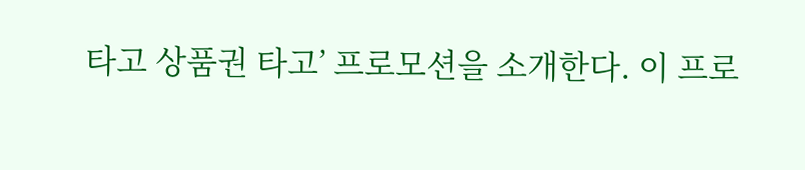타고 상품권 타고’ 프로모션을 소개한다. 이 프로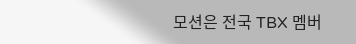모션은 전국 TBX 멤버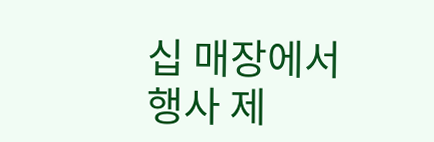십 매장에서 행사 제